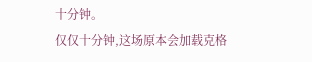十分钟。
仅仅十分钟,这场原本会加载克格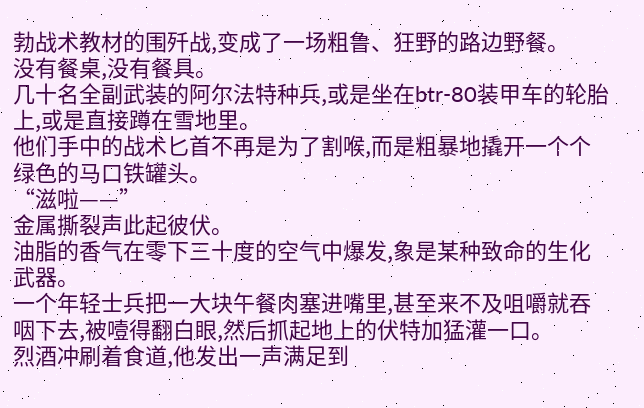勃战术教材的围歼战,变成了一场粗鲁、狂野的路边野餐。
没有餐桌,没有餐具。
几十名全副武装的阿尔法特种兵,或是坐在btr-80装甲车的轮胎上,或是直接蹲在雪地里。
他们手中的战术匕首不再是为了割喉,而是粗暴地撬开一个个绿色的马口铁罐头。
“滋啦——”
金属撕裂声此起彼伏。
油脂的香气在零下三十度的空气中爆发,象是某种致命的生化武器。
一个年轻士兵把一大块午餐肉塞进嘴里,甚至来不及咀嚼就吞咽下去,被噎得翻白眼,然后抓起地上的伏特加猛灌一口。
烈酒冲刷着食道,他发出一声满足到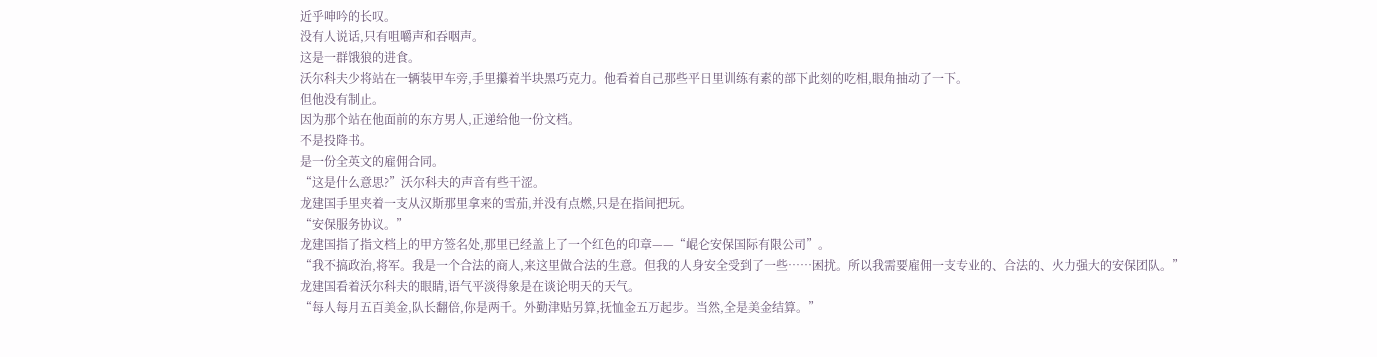近乎呻吟的长叹。
没有人说话,只有咀嚼声和吞咽声。
这是一群饿狼的进食。
沃尔科夫少将站在一辆装甲车旁,手里攥着半块黑巧克力。他看着自己那些平日里训练有素的部下此刻的吃相,眼角抽动了一下。
但他没有制止。
因为那个站在他面前的东方男人,正递给他一份文档。
不是投降书。
是一份全英文的雇佣合同。
“这是什么意思?”沃尔科夫的声音有些干涩。
龙建国手里夹着一支从汉斯那里拿来的雪茄,并没有点燃,只是在指间把玩。
“安保服务协议。”
龙建国指了指文档上的甲方签名处,那里已经盖上了一个红色的印章——“崐仑安保国际有限公司”。
“我不搞政治,将军。我是一个合法的商人,来这里做合法的生意。但我的人身安全受到了一些……困扰。所以我需要雇佣一支专业的、合法的、火力强大的安保团队。”
龙建国看着沃尔科夫的眼睛,语气平淡得象是在谈论明天的天气。
“每人每月五百美金,队长翻倍,你是两千。外勤津贴另算,抚恤金五万起步。当然,全是美金结算。”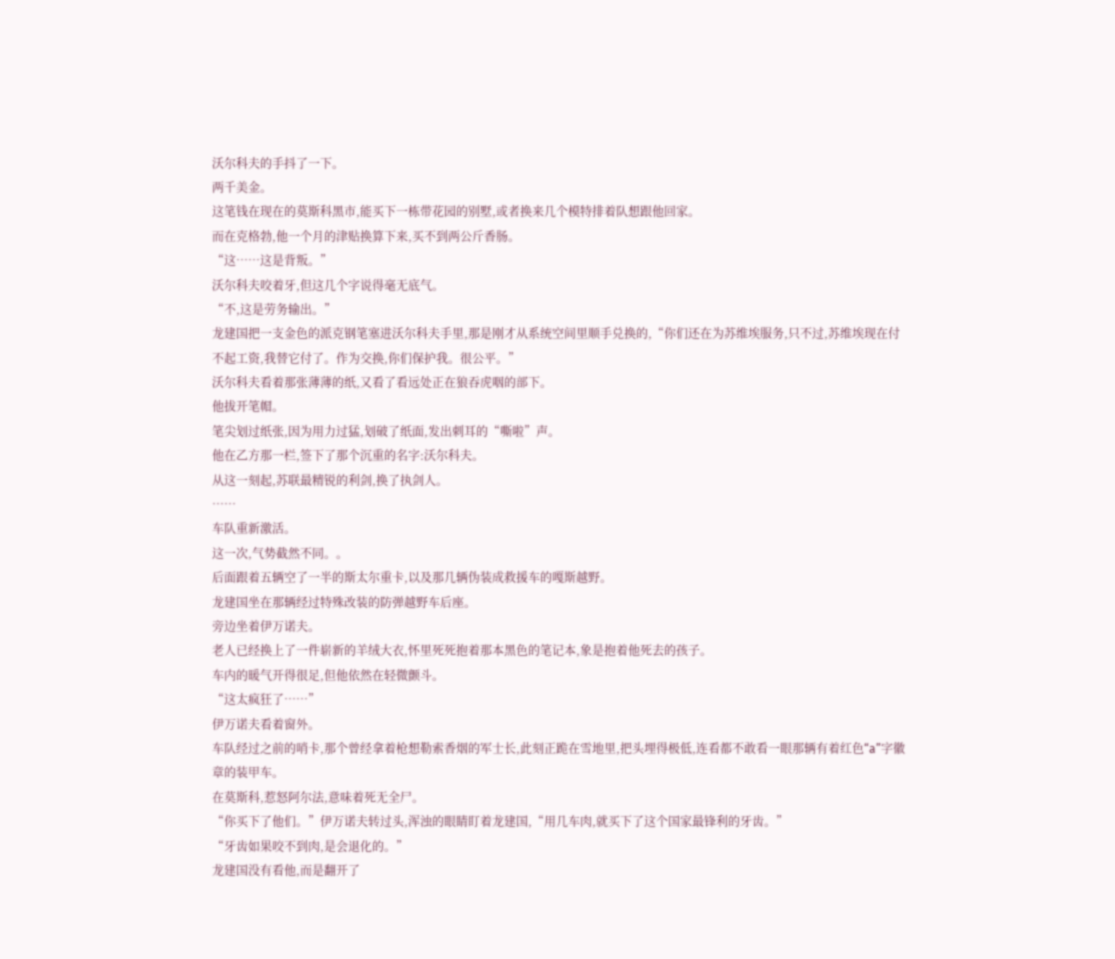沃尔科夫的手抖了一下。
两千美金。
这笔钱在现在的莫斯科黑市,能买下一栋带花园的别墅,或者换来几个模特排着队想跟他回家。
而在克格勃,他一个月的津贴换算下来,买不到两公斤香肠。
“这……这是背叛。”
沃尔科夫咬着牙,但这几个字说得毫无底气。
“不,这是劳务输出。”
龙建国把一支金色的派克钢笔塞进沃尔科夫手里,那是刚才从系统空间里顺手兑换的,“你们还在为苏维埃服务,只不过,苏维埃现在付不起工资,我替它付了。作为交换,你们保护我。很公平。”
沃尔科夫看着那张薄薄的纸,又看了看远处正在狼吞虎咽的部下。
他拔开笔帽。
笔尖划过纸张,因为用力过猛,划破了纸面,发出刺耳的“嘶啦”声。
他在乙方那一栏,签下了那个沉重的名字:沃尔科夫。
从这一刻起,苏联最精锐的利剑,换了执剑人。
……
车队重新激活。
这一次,气势截然不同。。
后面跟着五辆空了一半的斯太尔重卡,以及那几辆伪装成救援车的嘎斯越野。
龙建国坐在那辆经过特殊改装的防弹越野车后座。
旁边坐着伊万诺夫。
老人已经换上了一件崭新的羊绒大衣,怀里死死抱着那本黑色的笔记本,象是抱着他死去的孩子。
车内的暖气开得很足,但他依然在轻微颤斗。
“这太疯狂了……”
伊万诺夫看着窗外。
车队经过之前的哨卡,那个曾经拿着枪想勒索香烟的军士长,此刻正跪在雪地里,把头埋得极低,连看都不敢看一眼那辆有着红色“a”字徽章的装甲车。
在莫斯科,惹怒阿尔法,意味着死无全尸。
“你买下了他们。”伊万诺夫转过头,浑浊的眼睛盯着龙建国,“用几车肉,就买下了这个国家最锋利的牙齿。”
“牙齿如果咬不到肉,是会退化的。”
龙建国没有看他,而是翻开了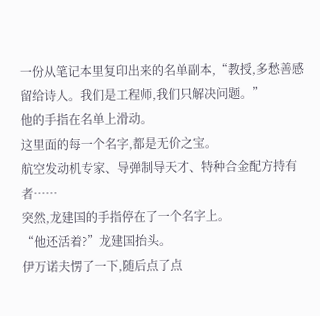一份从笔记本里复印出来的名单副本,“教授,多愁善感留给诗人。我们是工程师,我们只解决问题。”
他的手指在名单上滑动。
这里面的每一个名字,都是无价之宝。
航空发动机专家、导弹制导天才、特种合金配方持有者……
突然,龙建国的手指停在了一个名字上。
“他还活着?”龙建国抬头。
伊万诺夫愣了一下,随后点了点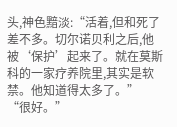头,神色黯淡:“活着,但和死了差不多。切尔诺贝利之后,他被‘保护’起来了。就在莫斯科的一家疗养院里,其实是软禁。他知道得太多了。”
“很好。”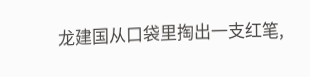龙建国从口袋里掏出一支红笔,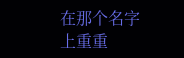在那个名字上重重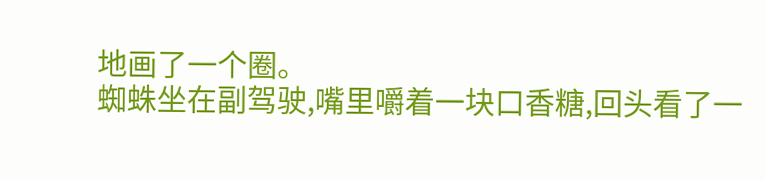地画了一个圈。
蜘蛛坐在副驾驶,嘴里嚼着一块口香糖,回头看了一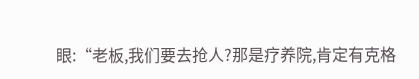眼:“老板,我们要去抢人?那是疗养院,肯定有克格